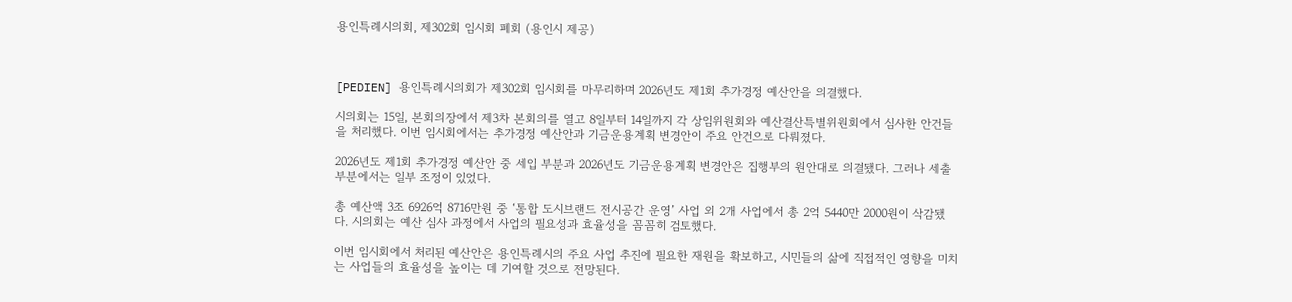용인특례시의회, 제302회 임시회 폐회 (용인시 제공)



[PEDIEN] 용인특례시의회가 제302회 임시회를 마무리하며 2026년도 제1회 추가경정 예산안을 의결했다.

시의회는 15일, 본회의장에서 제3차 본회의를 열고 8일부터 14일까지 각 상임위원회와 예산결산특별위원회에서 심사한 안건들을 처리했다. 이번 임시회에서는 추가경정 예산안과 기금운용계획 변경안이 주요 안건으로 다뤄졌다.

2026년도 제1회 추가경정 예산안 중 세입 부분과 2026년도 기금운용계획 변경안은 집행부의 원안대로 의결됐다. 그러나 세출 부분에서는 일부 조정이 있었다.

총 예산액 3조 6926억 8716만원 중 ‘통합 도시브랜드 전시공간 운영’ 사업 외 2개 사업에서 총 2억 5440만 2000원이 삭감됐다. 시의회는 예산 심사 과정에서 사업의 필요성과 효율성을 꼼꼼히 검토했다.

이번 임시회에서 처리된 예산안은 용인특례시의 주요 사업 추진에 필요한 재원을 확보하고, 시민들의 삶에 직접적인 영향을 미치는 사업들의 효율성을 높이는 데 기여할 것으로 전망된다.